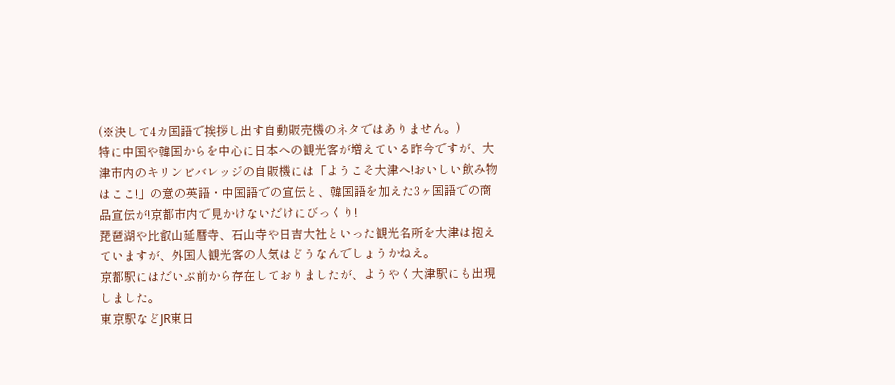(※決して4カ国語で挨拶し出す自動販売機のネタではありません。)
特に中国や韓国からを中心に日本への観光客が増えている昨今ですが、大津市内のキリンビバレッジの自販機には「ようこそ大津へ!おいしい飲み物はここ!」の意の英語・中国語での宣伝と、韓国語を加えた3ヶ国語での商品宣伝が!京都市内で見かけないだけにびっくり!
琵琶湖や比叡山延暦寺、石山寺や日吉大社といった観光名所を大津は抱えていますが、外国人観光客の人気はどうなんでしょうかねえ。
京都駅にはだいぶ前から存在しておりましたが、ようやく大津駅にも出現しました。
東京駅などJR東日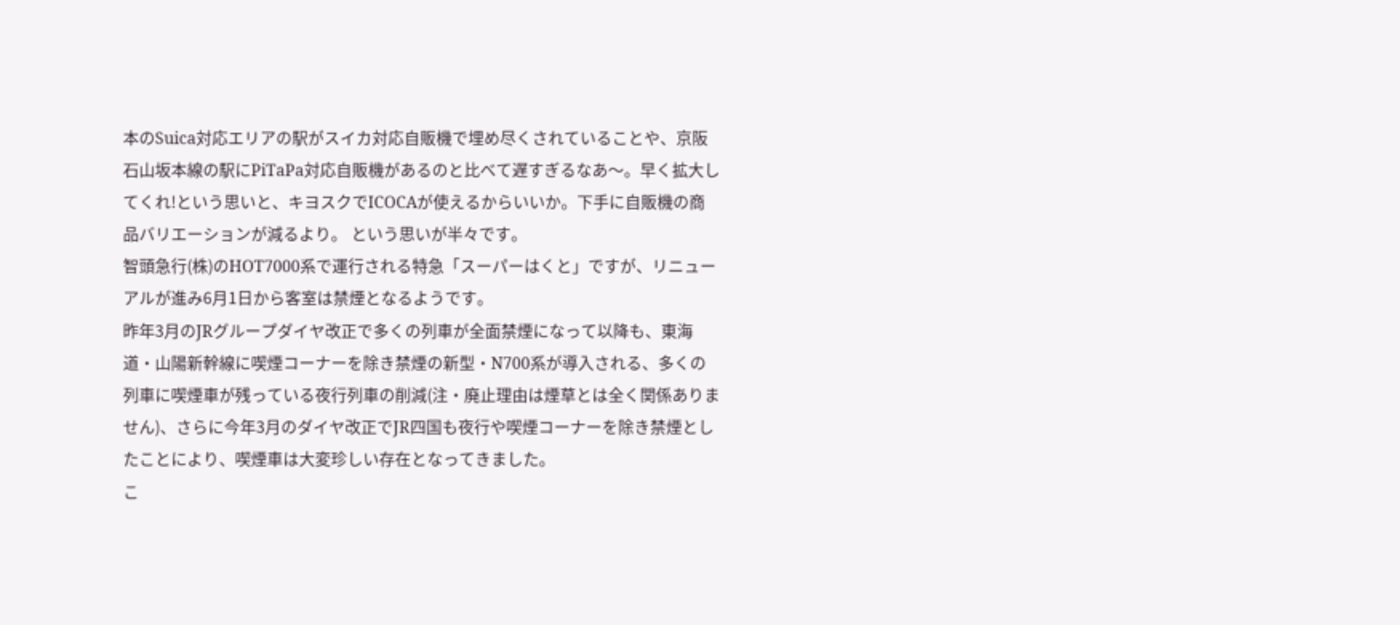本のSuica対応エリアの駅がスイカ対応自販機で埋め尽くされていることや、京阪石山坂本線の駅にPiTaPa対応自販機があるのと比べて遅すぎるなあ〜。早く拡大してくれ!という思いと、キヨスクでICOCAが使えるからいいか。下手に自販機の商品バリエーションが減るより。 という思いが半々です。
智頭急行(株)のHOT7000系で運行される特急「スーパーはくと」ですが、リニューアルが進み6月1日から客室は禁煙となるようです。
昨年3月のJRグループダイヤ改正で多くの列車が全面禁煙になって以降も、東海道・山陽新幹線に喫煙コーナーを除き禁煙の新型・N700系が導入される、多くの列車に喫煙車が残っている夜行列車の削減(注・廃止理由は煙草とは全く関係ありません)、さらに今年3月のダイヤ改正でJR四国も夜行や喫煙コーナーを除き禁煙としたことにより、喫煙車は大変珍しい存在となってきました。
こ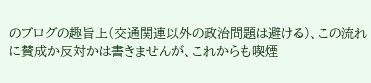のブログの趣旨上(交通関連以外の政治問題は避ける)、この流れに賛成か反対かは書きませんが、これからも喫煙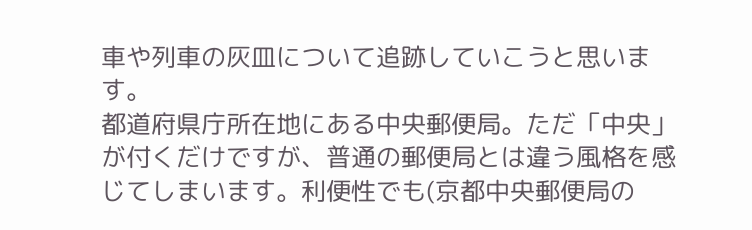車や列車の灰皿について追跡していこうと思います。
都道府県庁所在地にある中央郵便局。ただ「中央」が付くだけですが、普通の郵便局とは違う風格を感じてしまいます。利便性でも(京都中央郵便局の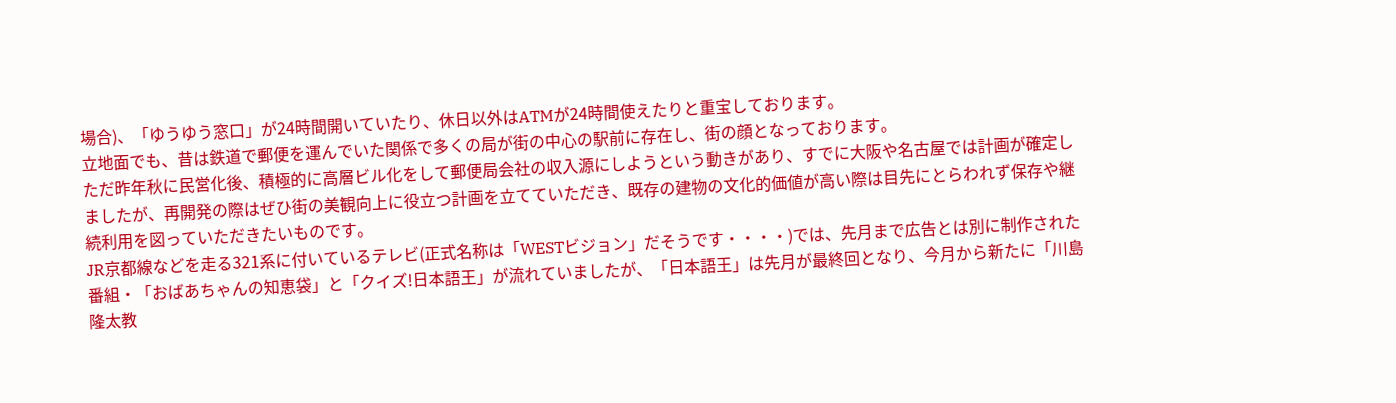場合)、「ゆうゆう窓口」が24時間開いていたり、休日以外はATMが24時間使えたりと重宝しております。
立地面でも、昔は鉄道で郵便を運んでいた関係で多くの局が街の中心の駅前に存在し、街の顔となっております。
ただ昨年秋に民営化後、積極的に高層ビル化をして郵便局会社の収入源にしようという動きがあり、すでに大阪や名古屋では計画が確定しましたが、再開発の際はぜひ街の美観向上に役立つ計画を立てていただき、既存の建物の文化的価値が高い際は目先にとらわれず保存や継続利用を図っていただきたいものです。
JR京都線などを走る321系に付いているテレビ(正式名称は「WESTビジョン」だそうです・・・・)では、先月まで広告とは別に制作された番組・「おばあちゃんの知恵袋」と「クイズ!日本語王」が流れていましたが、「日本語王」は先月が最終回となり、今月から新たに「川島隆太教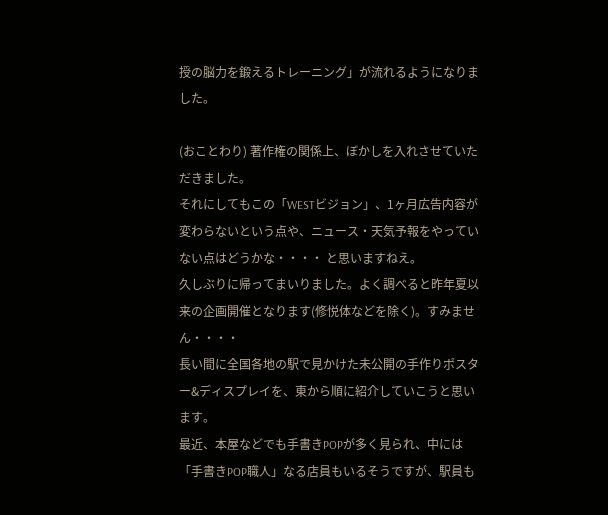授の脳力を鍛えるトレーニング」が流れるようになりました。

(おことわり) 著作権の関係上、ぼかしを入れさせていただきました。
それにしてもこの「WESTビジョン」、1ヶ月広告内容が変わらないという点や、ニュース・天気予報をやっていない点はどうかな・・・・ と思いますねえ。
久しぶりに帰ってまいりました。よく調べると昨年夏以来の企画開催となります(修悦体などを除く)。すみません・・・・
長い間に全国各地の駅で見かけた未公開の手作りポスター&ディスプレイを、東から順に紹介していこうと思います。
最近、本屋などでも手書きPOPが多く見られ、中には「手書きPOP職人」なる店員もいるそうですが、駅員も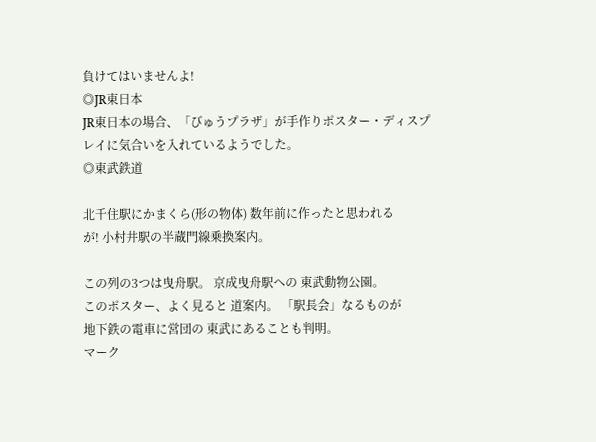負けてはいませんよ!
◎JR東日本
JR東日本の場合、「びゅうプラザ」が手作りポスター・ディスプレイに気合いを入れているようでした。
◎東武鉄道

北千住駅にかまくら(形の物体) 数年前に作ったと思われる
が! 小村井駅の半蔵門線乗換案内。

この列の3つは曳舟駅。 京成曳舟駅への 東武動物公園。
このポスター、よく見ると 道案内。 「駅長会」なるものが
地下鉄の電車に営団の 東武にあることも判明。
マーク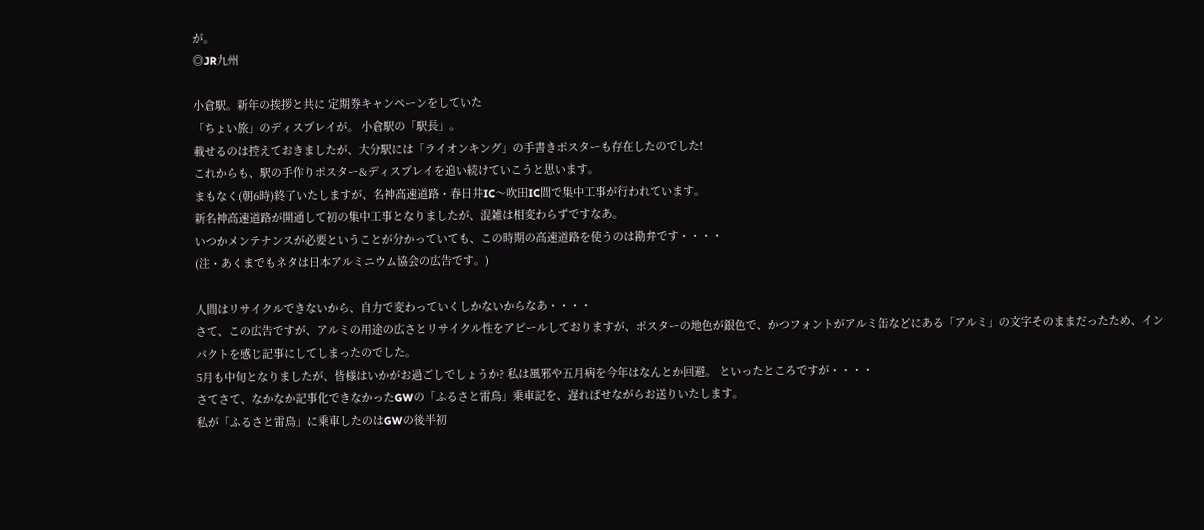が。
◎JR九州

小倉駅。新年の挨拶と共に 定期券キャンペーンをしていた
「ちょい旅」のディスプレイが。 小倉駅の「駅長」。
載せるのは控えておきましたが、大分駅には「ライオンキング」の手書きポスターも存在したのでした!
これからも、駅の手作りポスター&ディスプレイを追い続けていこうと思います。
まもなく(朝6時)終了いたしますが、名神高速道路・春日井IC〜吹田IC間で集中工事が行われています。
新名神高速道路が開通して初の集中工事となりましたが、混雑は相変わらずですなあ。
いつかメンテナンスが必要ということが分かっていても、この時期の高速道路を使うのは勘弁です・・・・
(注・あくまでもネタは日本アルミニウム協会の広告です。)

人間はリサイクルできないから、自力で変わっていくしかないからなあ・・・・
さて、この広告ですが、アルミの用途の広さとリサイクル性をアピールしておりますが、ポスターの地色が銀色で、かつフォントがアルミ缶などにある「アルミ」の文字そのままだったため、インパクトを感じ記事にしてしまったのでした。
5月も中旬となりましたが、皆様はいかがお過ごしでしょうか? 私は風邪や五月病を今年はなんとか回避。 といったところですが・・・・
さてさて、なかなか記事化できなかったGWの「ふるさと雷鳥」乗車記を、遅ればせながらお送りいたします。
私が「ふるさと雷鳥」に乗車したのはGWの後半初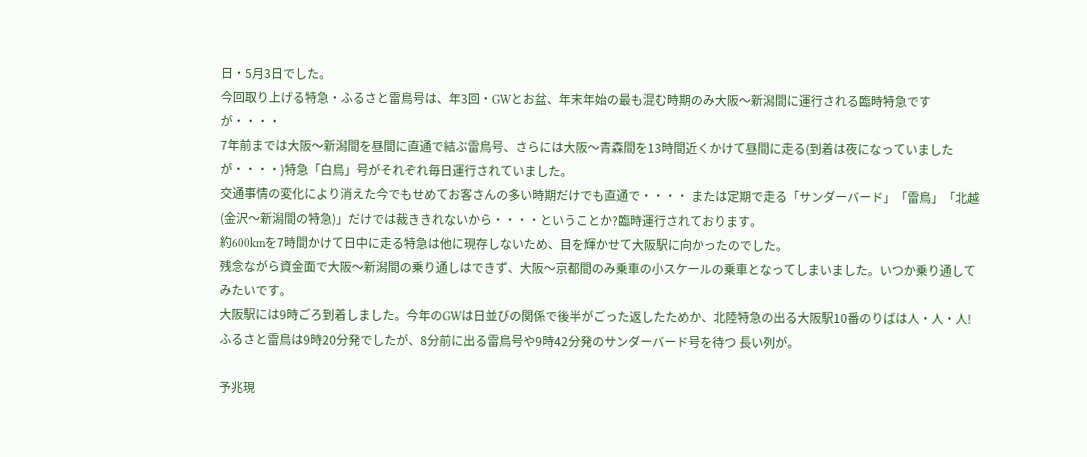日・5月3日でした。
今回取り上げる特急・ふるさと雷鳥号は、年3回・GWとお盆、年末年始の最も混む時期のみ大阪〜新潟間に運行される臨時特急ですが・・・・
7年前までは大阪〜新潟間を昼間に直通で結ぶ雷鳥号、さらには大阪〜青森間を13時間近くかけて昼間に走る(到着は夜になっていましたが・・・・)特急「白鳥」号がそれぞれ毎日運行されていました。
交通事情の変化により消えた今でもせめてお客さんの多い時期だけでも直通で・・・・ または定期で走る「サンダーバード」「雷鳥」「北越(金沢〜新潟間の特急)」だけでは裁ききれないから・・・・ということか?臨時運行されております。
約600kmを7時間かけて日中に走る特急は他に現存しないため、目を輝かせて大阪駅に向かったのでした。
残念ながら資金面で大阪〜新潟間の乗り通しはできず、大阪〜京都間のみ乗車の小スケールの乗車となってしまいました。いつか乗り通してみたいです。
大阪駅には9時ごろ到着しました。今年のGWは日並びの関係で後半がごった返したためか、北陸特急の出る大阪駅10番のりばは人・人・人! ふるさと雷鳥は9時20分発でしたが、8分前に出る雷鳥号や9時42分発のサンダーバード号を待つ 長い列が。

予兆現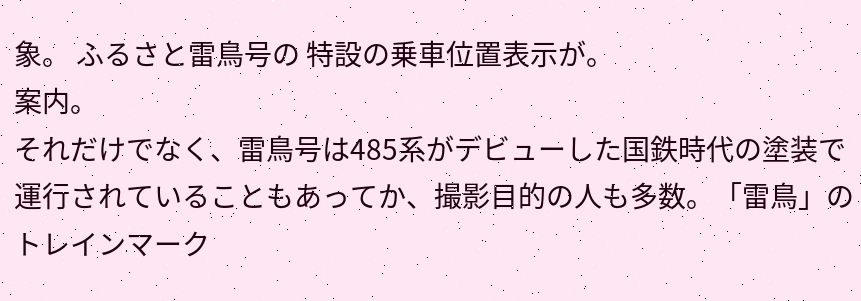象。 ふるさと雷鳥号の 特設の乗車位置表示が。
案内。
それだけでなく、雷鳥号は485系がデビューした国鉄時代の塗装で運行されていることもあってか、撮影目的の人も多数。「雷鳥」のトレインマーク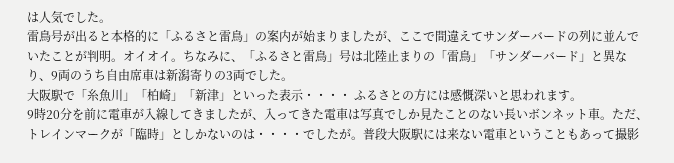は人気でした。
雷鳥号が出ると本格的に「ふるさと雷鳥」の案内が始まりましたが、ここで間違えてサンダーバードの列に並んでいたことが判明。オイオイ。ちなみに、「ふるさと雷鳥」号は北陸止まりの「雷鳥」「サンダーバード」と異なり、9両のうち自由席車は新潟寄りの3両でした。
大阪駅で「糸魚川」「柏崎」「新津」といった表示・・・・ ふるさとの方には感慨深いと思われます。
9時20分を前に電車が入線してきましたが、入ってきた電車は写真でしか見たことのない長いボンネット車。ただ、トレインマークが「臨時」としかないのは・・・・でしたが。普段大阪駅には来ない電車ということもあって撮影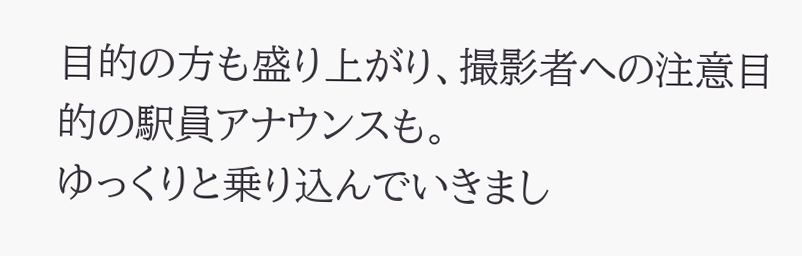目的の方も盛り上がり、撮影者への注意目的の駅員アナウンスも。
ゆっくりと乗り込んでいきまし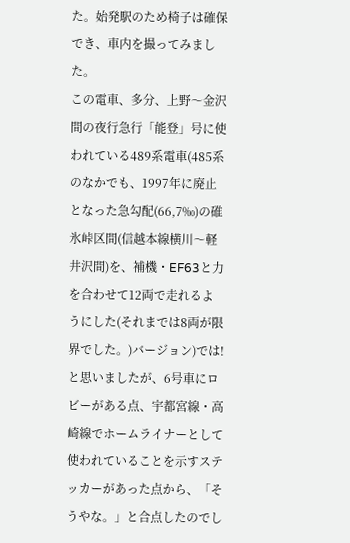た。始発駅のため椅子は確保でき、車内を撮ってみました。
この電車、多分、上野〜金沢間の夜行急行「能登」号に使われている489系電車(485系のなかでも、1997年に廃止となった急勾配(66,7‰)の碓氷峠区間(信越本線横川〜軽井沢間)を、補機・EF63と力を合わせて12両で走れるようにした(それまでは8両が限界でした。)バージョン)では!と思いましたが、6号車にロビーがある点、宇都宮線・高崎線でホームライナーとして使われていることを示すステッカーがあった点から、「そうやな。」と合点したのでし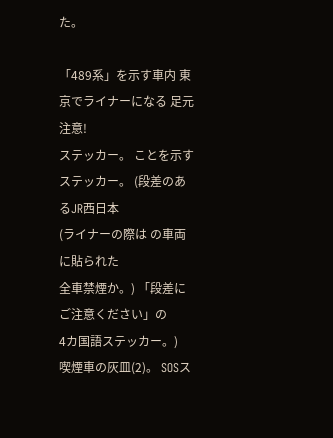た。

「489系」を示す車内 東京でライナーになる 足元注意!
ステッカー。 ことを示すステッカー。 (段差のあるJR西日本
(ライナーの際は の車両に貼られた
全車禁煙か。) 「段差にご注意ください」の
4カ国語ステッカー。)
喫煙車の灰皿(2)。 SOSス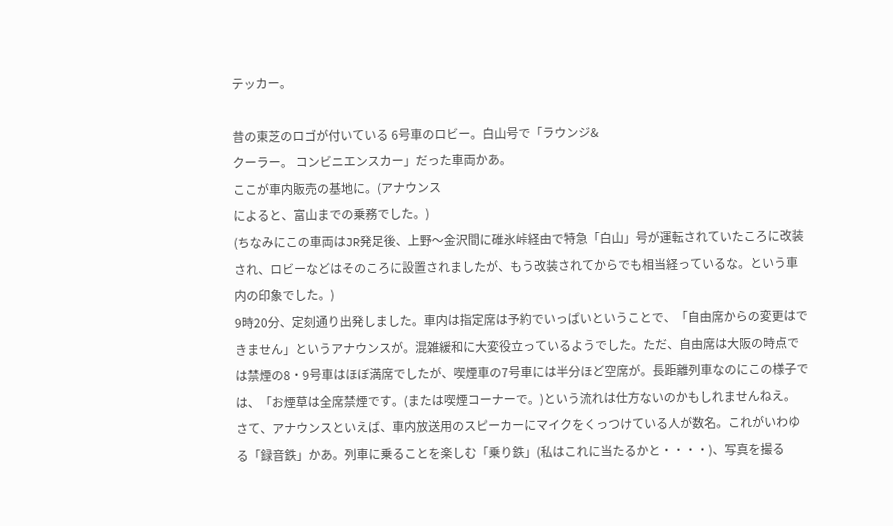テッカー。

昔の東芝のロゴが付いている 6号車のロビー。白山号で「ラウンジ&
クーラー。 コンビニエンスカー」だった車両かあ。
ここが車内販売の基地に。(アナウンス
によると、富山までの乗務でした。)
(ちなみにこの車両はJR発足後、上野〜金沢間に碓氷峠経由で特急「白山」号が運転されていたころに改装され、ロビーなどはそのころに設置されましたが、もう改装されてからでも相当経っているな。という車内の印象でした。)
9時20分、定刻通り出発しました。車内は指定席は予約でいっぱいということで、「自由席からの変更はできません」というアナウンスが。混雑緩和に大変役立っているようでした。ただ、自由席は大阪の時点では禁煙の8・9号車はほぼ満席でしたが、喫煙車の7号車には半分ほど空席が。長距離列車なのにこの様子では、「お煙草は全席禁煙です。(または喫煙コーナーで。)という流れは仕方ないのかもしれませんねえ。
さて、アナウンスといえば、車内放送用のスピーカーにマイクをくっつけている人が数名。これがいわゆる「録音鉄」かあ。列車に乗ることを楽しむ「乗り鉄」(私はこれに当たるかと・・・・)、写真を撮る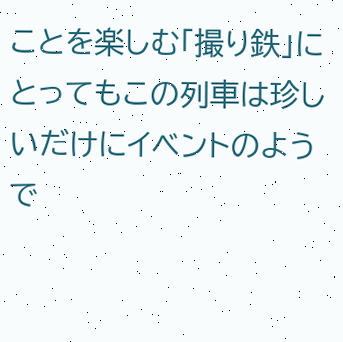ことを楽しむ「撮り鉄」にとってもこの列車は珍しいだけにイベントのようで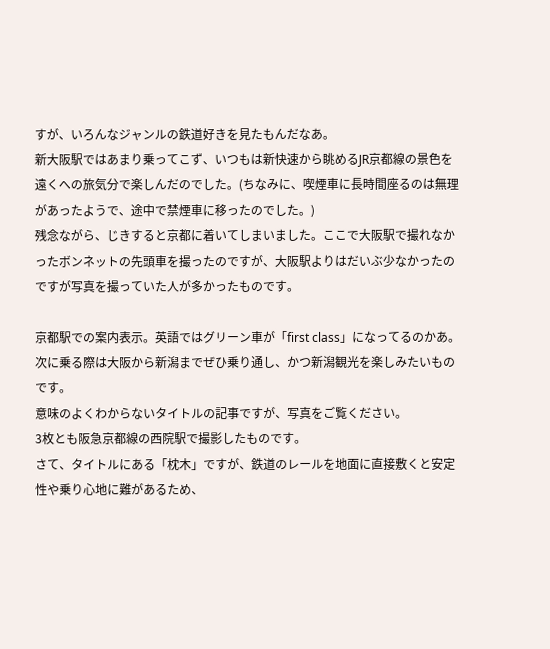すが、いろんなジャンルの鉄道好きを見たもんだなあ。
新大阪駅ではあまり乗ってこず、いつもは新快速から眺めるJR京都線の景色を遠くへの旅気分で楽しんだのでした。(ちなみに、喫煙車に長時間座るのは無理があったようで、途中で禁煙車に移ったのでした。)
残念ながら、じきすると京都に着いてしまいました。ここで大阪駅で撮れなかったボンネットの先頭車を撮ったのですが、大阪駅よりはだいぶ少なかったのですが写真を撮っていた人が多かったものです。

京都駅での案内表示。英語ではグリーン車が「first class」になってるのかあ。
次に乗る際は大阪から新潟までぜひ乗り通し、かつ新潟観光を楽しみたいものです。
意味のよくわからないタイトルの記事ですが、写真をご覧ください。
3枚とも阪急京都線の西院駅で撮影したものです。
さて、タイトルにある「枕木」ですが、鉄道のレールを地面に直接敷くと安定性や乗り心地に難があるため、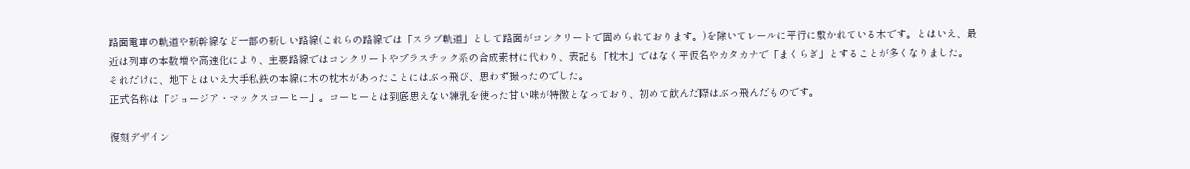路面電車の軌道や新幹線など一部の新しい路線(これらの路線では「スラブ軌道」として路面がコンクリートで固められております。)を除いてレールに平行に敷かれている木です。とはいえ、最近は列車の本数増や高速化により、主要路線ではコンクリートやプラスチック系の合成素材に代わり、表記も「枕木」ではなく平仮名やカタカナで「まくらぎ」とすることが多くなりました。
それだけに、地下とはいえ大手私鉄の本線に木の枕木があったことにはぶっ飛び、思わず撮ったのでした。
正式名称は「ジョージア・マックスコーヒー」。コーヒーとは到底思えない練乳を使った甘い味が特徴となっており、初めて飲んだ際はぶっ飛んだものです。

復刻デザイン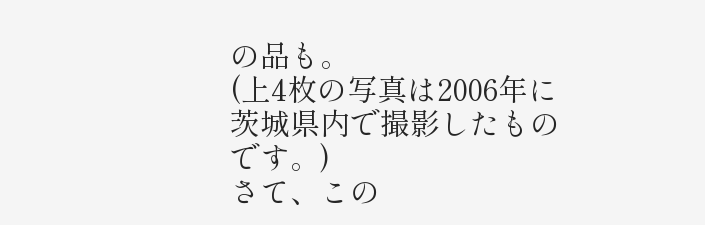の品も。
(上4枚の写真は2006年に茨城県内で撮影したものです。)
さて、この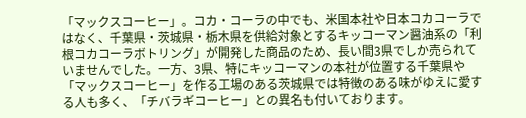「マックスコーヒー」。コカ・コーラの中でも、米国本社や日本コカコーラではなく、千葉県・茨城県・栃木県を供給対象とするキッコーマン醤油系の「利根コカコーラボトリング」が開発した商品のため、長い間3県でしか売られていませんでした。一方、3県、特にキッコーマンの本社が位置する千葉県や「マックスコーヒー」を作る工場のある茨城県では特徴のある味がゆえに愛する人も多く、「チバラギコーヒー」との異名も付いております。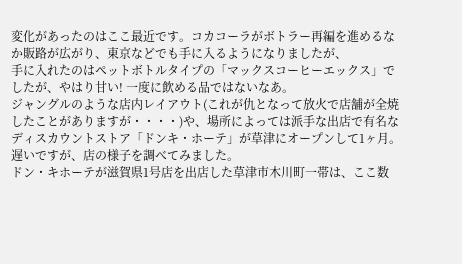変化があったのはここ最近です。コカコーラがボトラー再編を進めるなか販路が広がり、東京などでも手に入るようになりましたが、
手に入れたのはペットボトルタイプの「マックスコーヒーエックス」でしたが、やはり甘い! 一度に飲める品ではないなあ。
ジャングルのような店内レイアウト(これが仇となって放火で店舗が全焼したことがありますが・・・・)や、場所によっては派手な出店で有名なディスカウントストア「ドンキ・ホーテ」が草津にオープンして1ヶ月。遅いですが、店の様子を調べてみました。
ドン・キホーテが滋賀県1号店を出店した草津市木川町一帯は、ここ数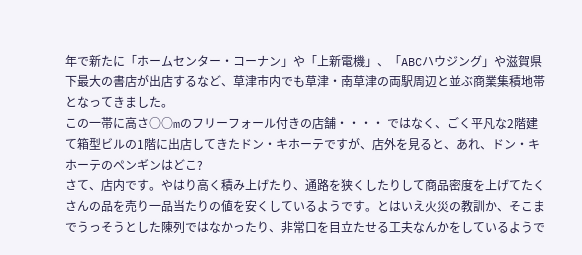年で新たに「ホームセンター・コーナン」や「上新電機」、「ABCハウジング」や滋賀県下最大の書店が出店するなど、草津市内でも草津・南草津の両駅周辺と並ぶ商業集積地帯となってきました。
この一帯に高さ○○mのフリーフォール付きの店舗・・・・ ではなく、ごく平凡な2階建て箱型ビルの1階に出店してきたドン・キホーテですが、店外を見ると、あれ、ドン・キホーテのペンギンはどこ?
さて、店内です。やはり高く積み上げたり、通路を狭くしたりして商品密度を上げてたくさんの品を売り一品当たりの値を安くしているようです。とはいえ火災の教訓か、そこまでうっそうとした陳列ではなかったり、非常口を目立たせる工夫なんかをしているようで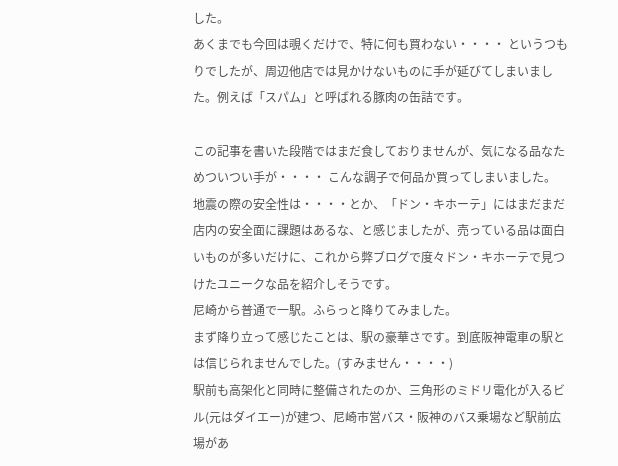した。
あくまでも今回は覗くだけで、特に何も買わない・・・・ というつもりでしたが、周辺他店では見かけないものに手が延びてしまいました。例えば「スパム」と呼ばれる豚肉の缶詰です。

この記事を書いた段階ではまだ食しておりませんが、気になる品なためついつい手が・・・・ こんな調子で何品か買ってしまいました。
地震の際の安全性は・・・・とか、「ドン・キホーテ」にはまだまだ店内の安全面に課題はあるな、と感じましたが、売っている品は面白いものが多いだけに、これから弊ブログで度々ドン・キホーテで見つけたユニークな品を紹介しそうです。
尼崎から普通で一駅。ふらっと降りてみました。
まず降り立って感じたことは、駅の豪華さです。到底阪神電車の駅とは信じられませんでした。(すみません・・・・)
駅前も高架化と同時に整備されたのか、三角形のミドリ電化が入るビル(元はダイエー)が建つ、尼崎市営バス・阪神のバス乗場など駅前広場があ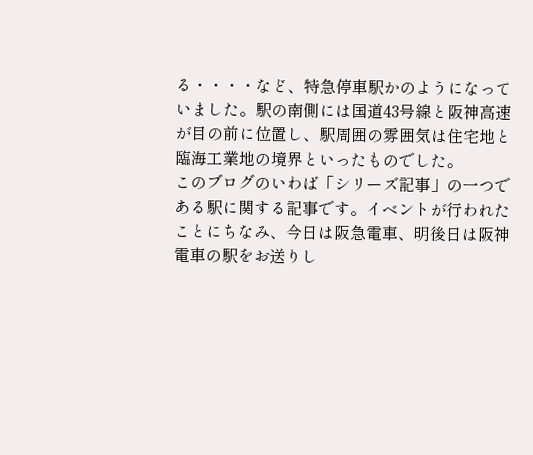る・・・・など、特急停車駅かのようになっていました。駅の南側には国道43号線と阪神高速が目の前に位置し、駅周囲の雰囲気は住宅地と臨海工業地の境界といったものでした。
このブログのいわば「シリーズ記事」の一つである駅に関する記事です。イベントが行われたことにちなみ、今日は阪急電車、明後日は阪神電車の駅をお送りし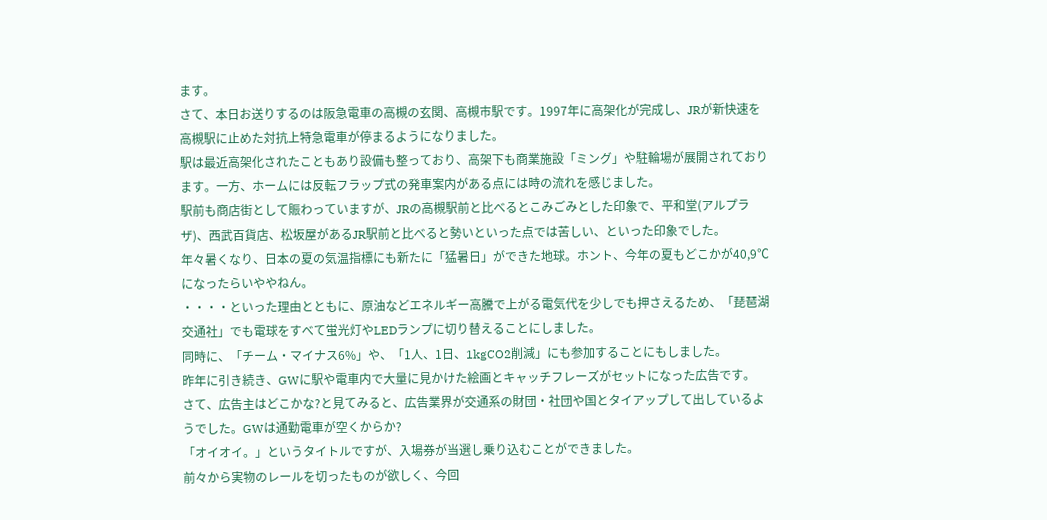ます。
さて、本日お送りするのは阪急電車の高槻の玄関、高槻市駅です。1997年に高架化が完成し、JRが新快速を高槻駅に止めた対抗上特急電車が停まるようになりました。
駅は最近高架化されたこともあり設備も整っており、高架下も商業施設「ミング」や駐輪場が展開されております。一方、ホームには反転フラップ式の発車案内がある点には時の流れを感じました。
駅前も商店街として賑わっていますが、JRの高槻駅前と比べるとこみごみとした印象で、平和堂(アルプラザ)、西武百貨店、松坂屋があるJR駅前と比べると勢いといった点では苦しい、といった印象でした。
年々暑くなり、日本の夏の気温指標にも新たに「猛暑日」ができた地球。ホント、今年の夏もどこかが40,9℃になったらいややねん。
・・・・といった理由とともに、原油などエネルギー高騰で上がる電気代を少しでも押さえるため、「琵琶湖交通社」でも電球をすべて蛍光灯やLEDランプに切り替えることにしました。
同時に、「チーム・マイナス6%」や、「1人、1日、1kgCO2削減」にも参加することにもしました。
昨年に引き続き、GWに駅や電車内で大量に見かけた絵画とキャッチフレーズがセットになった広告です。
さて、広告主はどこかな?と見てみると、広告業界が交通系の財団・社団や国とタイアップして出しているようでした。GWは通勤電車が空くからか?
「オイオイ。」というタイトルですが、入場券が当選し乗り込むことができました。
前々から実物のレールを切ったものが欲しく、今回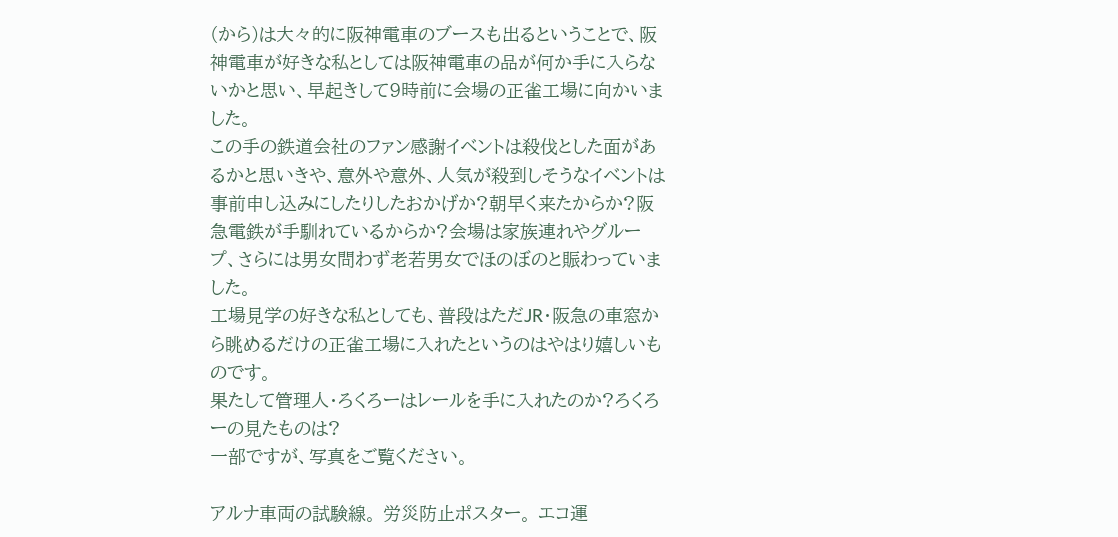(から)は大々的に阪神電車のブースも出るということで、阪神電車が好きな私としては阪神電車の品が何か手に入らないかと思い、早起きして9時前に会場の正雀工場に向かいました。
この手の鉄道会社のファン感謝イベントは殺伐とした面があるかと思いきや、意外や意外、人気が殺到しそうなイベントは事前申し込みにしたりしたおかげか?朝早く来たからか?阪急電鉄が手馴れているからか?会場は家族連れやグループ、さらには男女問わず老若男女でほのぼのと賑わっていました。
工場見学の好きな私としても、普段はただJR・阪急の車窓から眺めるだけの正雀工場に入れたというのはやはり嬉しいものです。
果たして管理人・ろくろーはレールを手に入れたのか?ろくろーの見たものは?
一部ですが、写真をご覧ください。

アルナ車両の試験線。 労災防止ポスター。 エコ運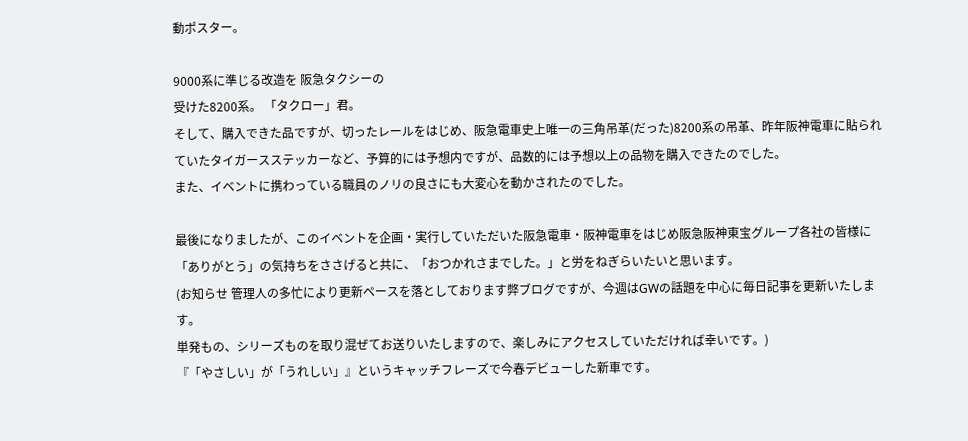動ポスター。

9000系に準じる改造を 阪急タクシーの
受けた8200系。 「タクロー」君。
そして、購入できた品ですが、切ったレールをはじめ、阪急電車史上唯一の三角吊革(だった)8200系の吊革、昨年阪神電車に貼られていたタイガースステッカーなど、予算的には予想内ですが、品数的には予想以上の品物を購入できたのでした。
また、イベントに携わっている職員のノリの良さにも大変心を動かされたのでした。

最後になりましたが、このイベントを企画・実行していただいた阪急電車・阪神電車をはじめ阪急阪神東宝グループ各社の皆様に「ありがとう」の気持ちをささげると共に、「おつかれさまでした。」と労をねぎらいたいと思います。
(お知らせ 管理人の多忙により更新ペースを落としております弊ブログですが、今週はGWの話題を中心に毎日記事を更新いたします。
単発もの、シリーズものを取り混ぜてお送りいたしますので、楽しみにアクセスしていただければ幸いです。)
『「やさしい」が「うれしい」』というキャッチフレーズで今春デビューした新車です。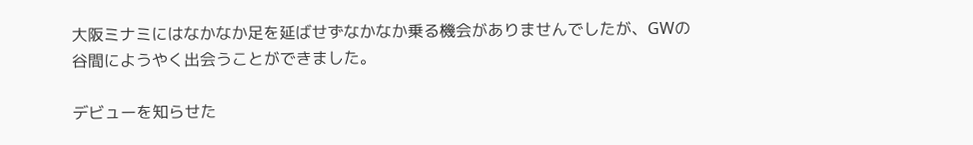大阪ミナミにはなかなか足を延ばせずなかなか乗る機会がありませんでしたが、GWの谷間にようやく出会うことができました。

デビューを知らせた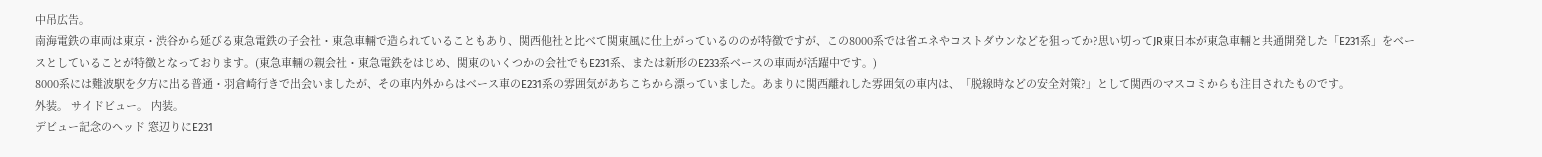中吊広告。
南海電鉄の車両は東京・渋谷から延びる東急電鉄の子会社・東急車輛で造られていることもあり、関西他社と比べて関東風に仕上がっているののが特徴ですが、この8000系では省エネやコストダウンなどを狙ってか?思い切ってJR東日本が東急車輛と共通開発した「E231系」をベースとしていることが特徴となっております。(東急車輛の親会社・東急電鉄をはじめ、関東のいくつかの会社でもE231系、または新形のE233系ベースの車両が活躍中です。)
8000系には難波駅を夕方に出る普通・羽倉崎行きで出会いましたが、その車内外からはベース車のE231系の雰囲気があちこちから漂っていました。あまりに関西離れした雰囲気の車内は、「脱線時などの安全対策?」として関西のマスコミからも注目されたものです。
外装。 サイドビュー。 内装。
デビュー記念のヘッド 窓辺りにE231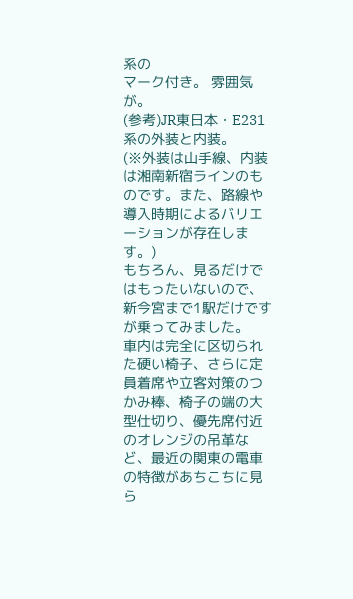系の
マーク付き。 雰囲気が。
(参考)JR東日本・E231系の外装と内装。
(※外装は山手線、内装は湘南新宿ラインのものです。また、路線や導入時期によるバリエーションが存在します。)
もちろん、見るだけではもったいないので、新今宮まで1駅だけですが乗ってみました。
車内は完全に区切られた硬い椅子、さらに定員着席や立客対策のつかみ棒、椅子の端の大型仕切り、優先席付近のオレンジの吊革など、最近の関東の電車の特徴があちこちに見ら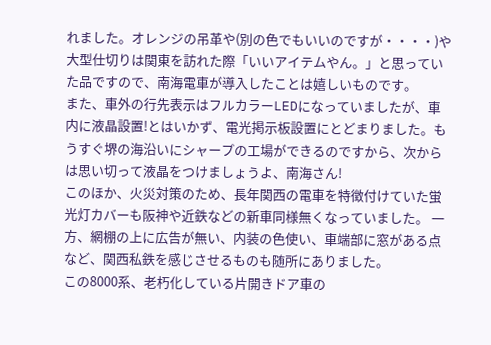れました。オレンジの吊革や(別の色でもいいのですが・・・・)や大型仕切りは関東を訪れた際「いいアイテムやん。」と思っていた品ですので、南海電車が導入したことは嬉しいものです。
また、車外の行先表示はフルカラーLEDになっていましたが、車内に液晶設置!とはいかず、電光掲示板設置にとどまりました。もうすぐ堺の海沿いにシャープの工場ができるのですから、次からは思い切って液晶をつけましょうよ、南海さん!
このほか、火災対策のため、長年関西の電車を特徴付けていた蛍光灯カバーも阪神や近鉄などの新車同様無くなっていました。 一方、網棚の上に広告が無い、内装の色使い、車端部に窓がある点など、関西私鉄を感じさせるものも随所にありました。
この8000系、老朽化している片開きドア車の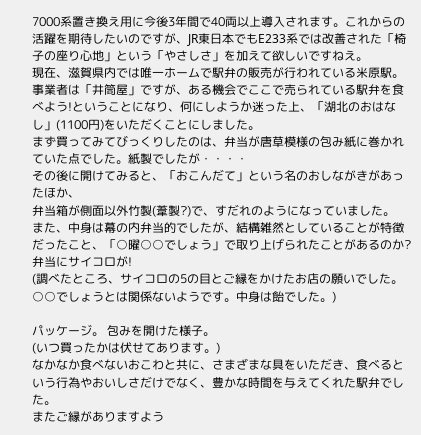7000系置き換え用に今後3年間で40両以上導入されます。これからの活躍を期待したいのですが、JR東日本でもE233系では改善された「椅子の座り心地」という「やさしさ」を加えて欲しいですねえ。
現在、滋賀県内では唯一ホームで駅弁の販売が行われている米原駅。事業者は「井筒屋」ですが、ある機会でここで売られている駅弁を食べよう!ということになり、何にしようか迷った上、「湖北のおはなし」(1100円)をいただくことにしました。
まず買ってみてびっくりしたのは、弁当が唐草模様の包み紙に巻かれていた点でした。紙製でしたが・・・・
その後に開けてみると、「おこんだて」という名のおしながきがあったほか、
弁当箱が側面以外竹製(葦製?)で、すだれのようになっていました。
また、中身は幕の内弁当的でしたが、結構雑然としていることが特徴だったこと、「○曜○○でしょう」で取り上げられたことがあるのか?弁当にサイコロが!
(調べたところ、サイコロの5の目とご縁をかけたお店の願いでした。○○でしょうとは関係ないようです。中身は飴でした。)

パッケージ。 包みを開けた様子。
(いつ買ったかは伏せてあります。)
なかなか食べないおこわと共に、さまざまな具をいただき、食べるという行為やおいしさだけでなく、豊かな時間を与えてくれた駅弁でした。
またご縁がありますよう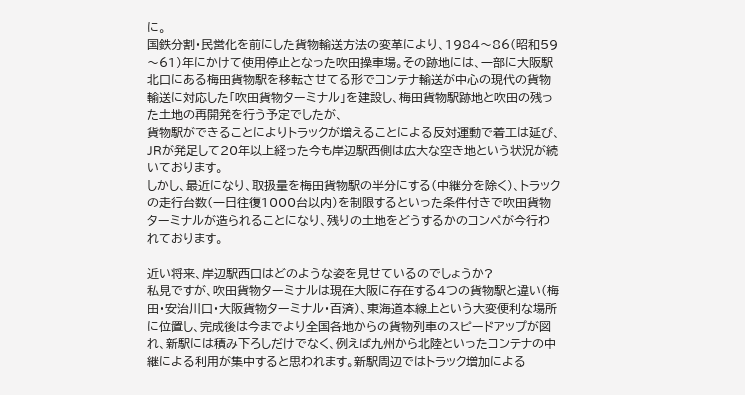に。
国鉄分割・民営化を前にした貨物輸送方法の変革により、1984〜86(昭和59〜61)年にかけて使用停止となった吹田操車場。その跡地には、一部に大阪駅北口にある梅田貨物駅を移転させてる形でコンテナ輸送が中心の現代の貨物輸送に対応した「吹田貨物ターミナル」を建設し、梅田貨物駅跡地と吹田の残った土地の再開発を行う予定でしたが、
貨物駅ができることによりトラックが増えることによる反対運動で着工は延び、JRが発足して20年以上経った今も岸辺駅西側は広大な空き地という状況が続いております。
しかし、最近になり、取扱量を梅田貨物駅の半分にする(中継分を除く)、トラックの走行台数(一日往復1000台以内)を制限するといった条件付きで吹田貨物ターミナルが造られることになり、残りの土地をどうするかのコンペが今行われております。

近い将来、岸辺駅西口はどのような姿を見せているのでしょうか?
私見ですが、吹田貨物ターミナルは現在大阪に存在する4つの貨物駅と違い(梅田・安治川口・大阪貨物ターミナル・百済)、東海道本線上という大変便利な場所に位置し、完成後は今までより全国各地からの貨物列車のスピードアップが図れ、新駅には積み下ろしだけでなく、例えば九州から北陸といったコンテナの中継による利用が集中すると思われます。新駅周辺ではトラック増加による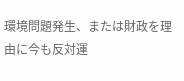環境問題発生、または財政を理由に今も反対運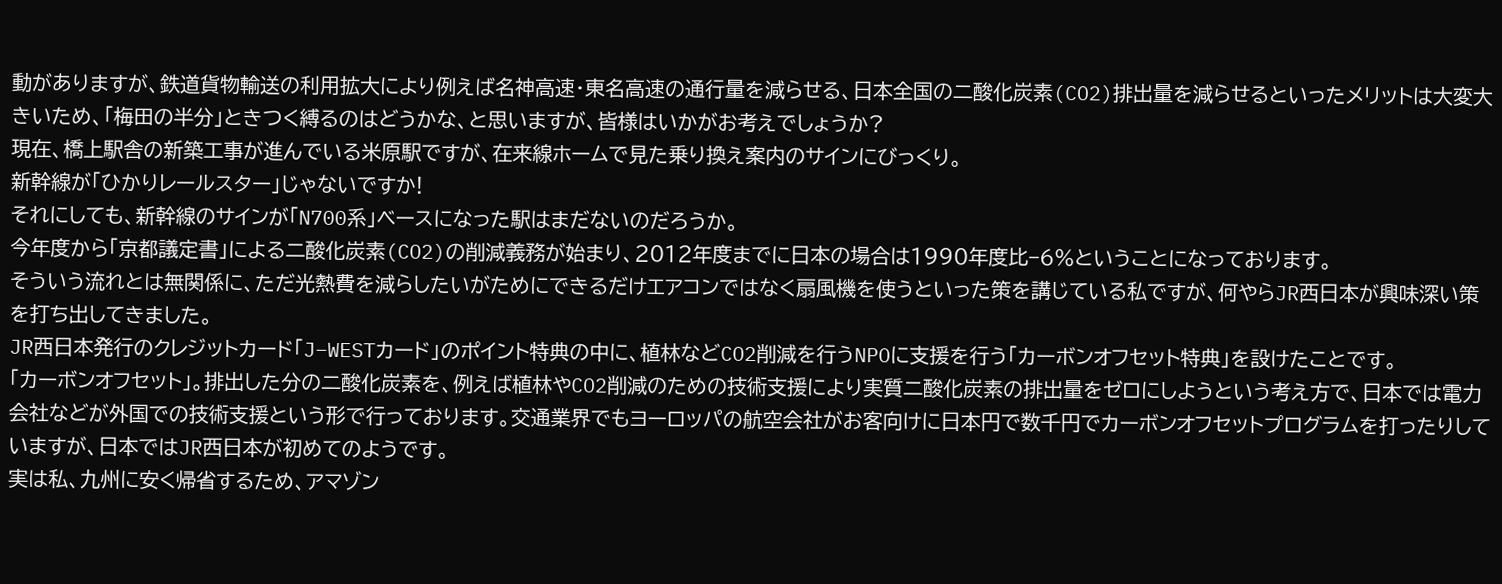動がありますが、鉄道貨物輸送の利用拡大により例えば名神高速・東名高速の通行量を減らせる、日本全国の二酸化炭素(CO2)排出量を減らせるといったメリットは大変大きいため、「梅田の半分」ときつく縛るのはどうかな、と思いますが、皆様はいかがお考えでしょうか?
現在、橋上駅舎の新築工事が進んでいる米原駅ですが、在来線ホームで見た乗り換え案内のサインにびっくり。
新幹線が「ひかりレールスター」じゃないですか!
それにしても、新幹線のサインが「N700系」ベースになった駅はまだないのだろうか。
今年度から「京都議定書」による二酸化炭素(CO2)の削減義務が始まり、2012年度までに日本の場合は1990年度比−6%ということになっております。
そういう流れとは無関係に、ただ光熱費を減らしたいがためにできるだけエアコンではなく扇風機を使うといった策を講じている私ですが、何やらJR西日本が興味深い策を打ち出してきました。
JR西日本発行のクレジットカード「J−WESTカード」のポイント特典の中に、植林などCO2削減を行うNPOに支援を行う「カーボンオフセット特典」を設けたことです。
「カーボンオフセット」。排出した分の二酸化炭素を、例えば植林やCO2削減のための技術支援により実質二酸化炭素の排出量をゼロにしようという考え方で、日本では電力会社などが外国での技術支援という形で行っております。交通業界でもヨーロッパの航空会社がお客向けに日本円で数千円でカーボンオフセットプログラムを打ったりしていますが、日本ではJR西日本が初めてのようです。
実は私、九州に安く帰省するため、アマゾン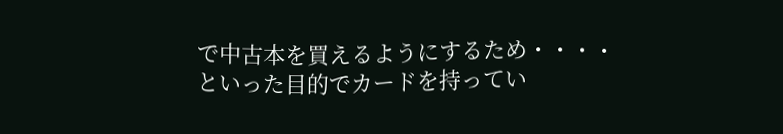で中古本を買えるようにするため・・・・といった目的でカードを持ってい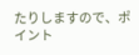たりしますので、ポイント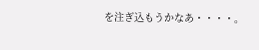を注ぎ込もうかなあ・・・・。